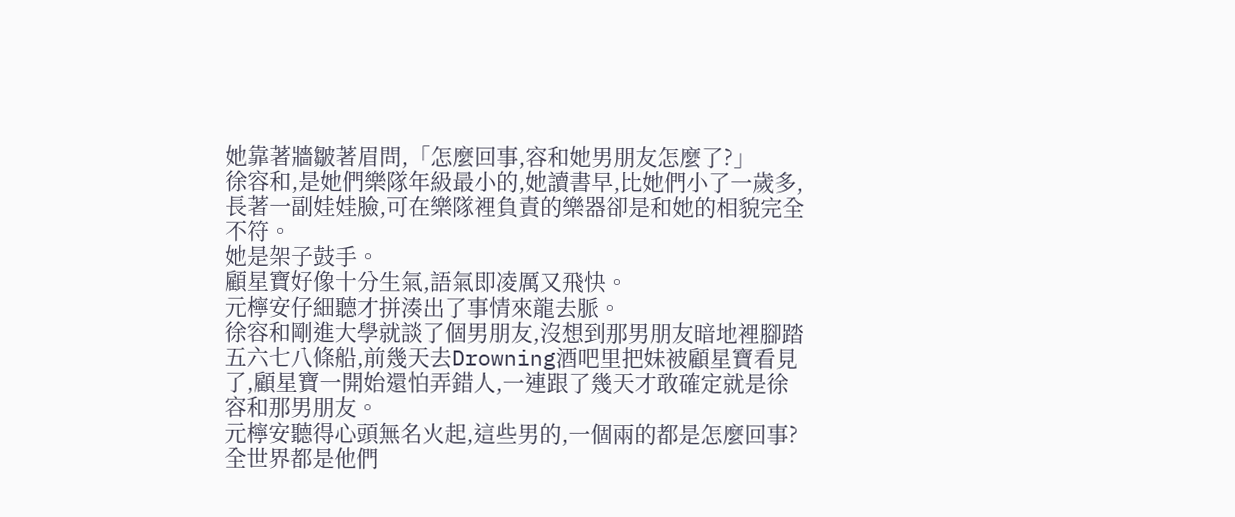她靠著牆皺著眉問,「怎麼回事,容和她男朋友怎麼了?」
徐容和,是她們樂隊年級最小的,她讀書早,比她們小了一歲多,長著一副娃娃臉,可在樂隊裡負責的樂器卻是和她的相貌完全不符。
她是架子鼓手。
顧星寶好像十分生氣,語氣即凌厲又飛快。
元檸安仔細聽才拼湊出了事情來龍去脈。
徐容和剛進大學就談了個男朋友,沒想到那男朋友暗地裡腳踏五六七八條船,前幾天去Drowning酒吧里把妹被顧星寶看見了,顧星寶一開始還怕弄錯人,一連跟了幾天才敢確定就是徐容和那男朋友。
元檸安聽得心頭無名火起,這些男的,一個兩的都是怎麼回事?
全世界都是他們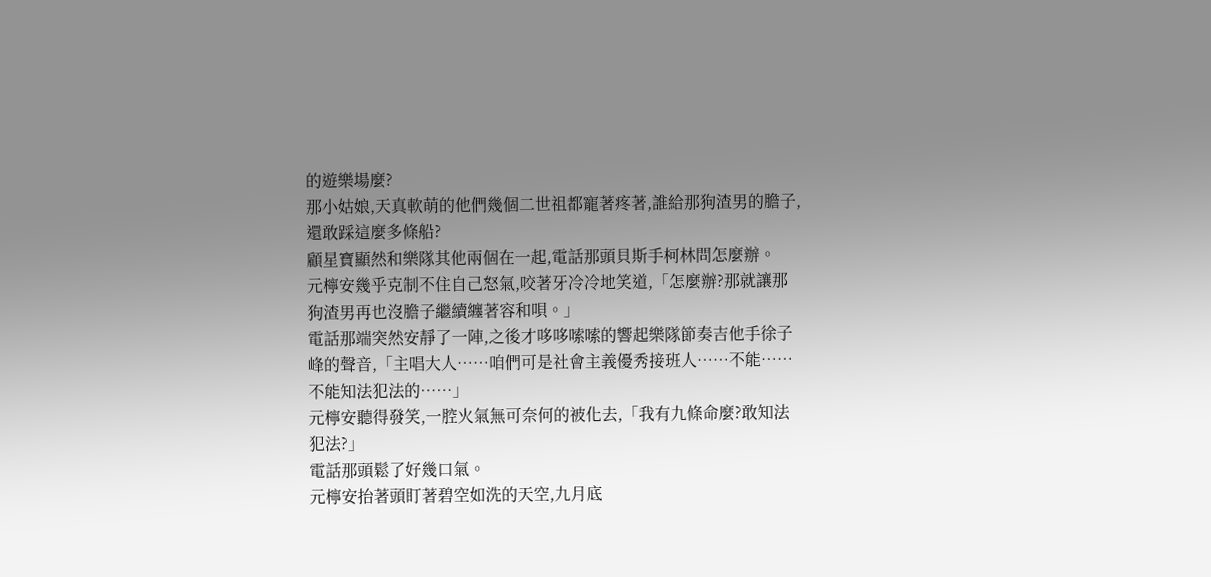的遊樂場麼?
那小姑娘,天真軟萌的他們幾個二世祖都寵著疼著,誰給那狗渣男的膽子,還敢踩這麼多條船?
顧星寶顯然和樂隊其他兩個在一起,電話那頭貝斯手柯林問怎麼辦。
元檸安幾乎克制不住自己怒氣,咬著牙冷冷地笑道,「怎麼辦?那就讓那狗渣男再也沒膽子繼續纏著容和唄。」
電話那端突然安靜了一陣,之後才哆哆嗦嗦的響起樂隊節奏吉他手徐子峰的聲音,「主唱大人……咱們可是社會主義優秀接班人……不能……不能知法犯法的……」
元檸安聽得發笑,一腔火氣無可奈何的被化去,「我有九條命麼?敢知法犯法?」
電話那頭鬆了好幾口氣。
元檸安抬著頭盯著碧空如洗的天空,九月底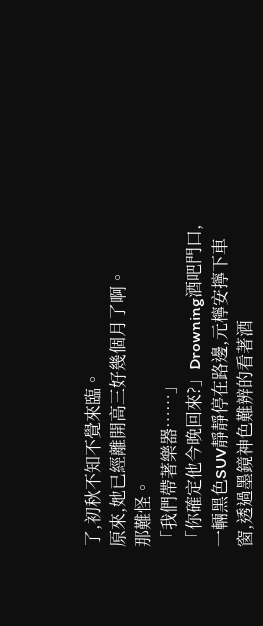了,初秋不知不覺來臨。
原來,她已經離開高三好幾個月了啊。
那難怪。
「我們帶著樂器……」
「你確定他今晚回來?」Drowning酒吧門口,一輛黑色SUV靜靜停在路邊,元檸安擰下車窗,透過墨鏡神色難辨的看著酒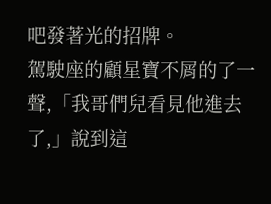吧發著光的招牌。
駕駛座的顧星寶不屑的了一聲,「我哥們兒看見他進去了,」說到這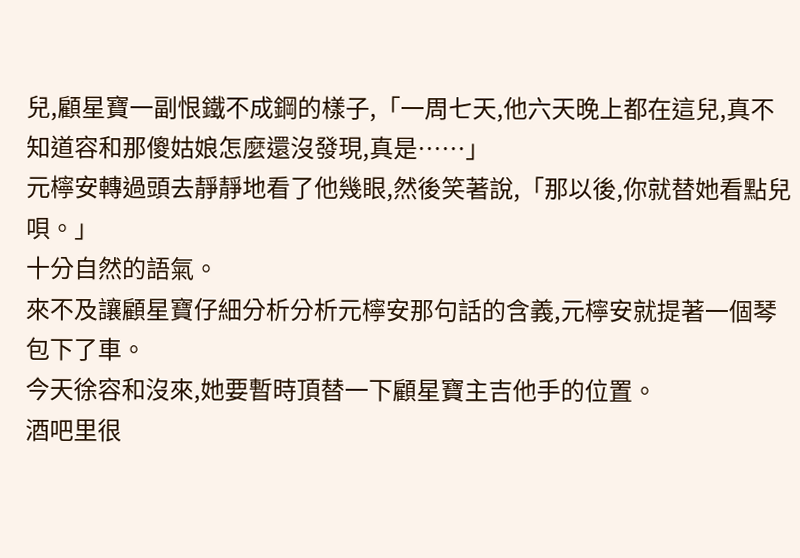兒,顧星寶一副恨鐵不成鋼的樣子,「一周七天,他六天晚上都在這兒,真不知道容和那傻姑娘怎麼還沒發現,真是……」
元檸安轉過頭去靜靜地看了他幾眼,然後笑著說,「那以後,你就替她看點兒唄。」
十分自然的語氣。
來不及讓顧星寶仔細分析分析元檸安那句話的含義,元檸安就提著一個琴包下了車。
今天徐容和沒來,她要暫時頂替一下顧星寶主吉他手的位置。
酒吧里很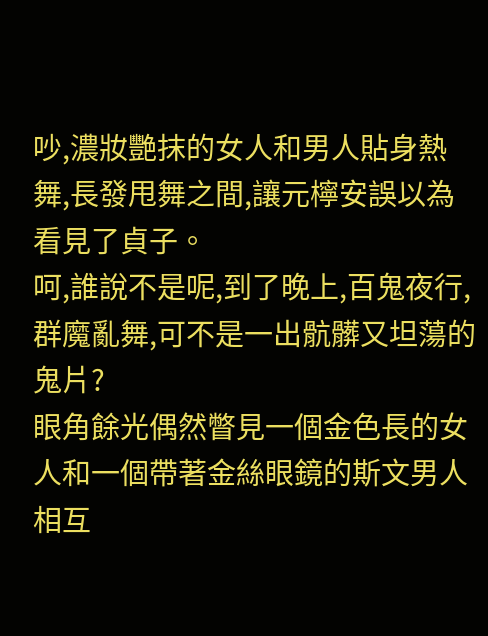吵,濃妝艷抹的女人和男人貼身熱舞,長發甩舞之間,讓元檸安誤以為看見了貞子。
呵,誰說不是呢,到了晚上,百鬼夜行,群魔亂舞,可不是一出骯髒又坦蕩的鬼片?
眼角餘光偶然瞥見一個金色長的女人和一個帶著金絲眼鏡的斯文男人相互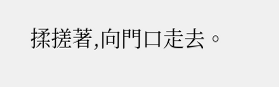揉搓著,向門口走去。